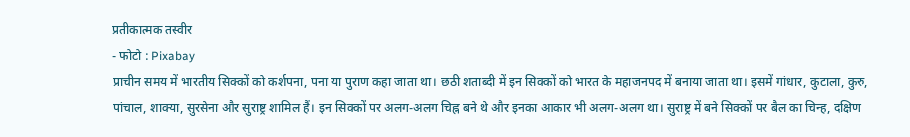प्रतीकात्मक तस्वीर
- फोटो : Pixabay
प्राचीन समय में भारतीय सिक्कों को कर्शपना, पना या पुराण कहा जाता था। छठी शताब्दी में इन सिक्कों को भारत के महाजनपद में बनाया जाता था। इसमें गांधार, कुटाला, कुरु, पांचाल, शाक्या, सुरसेना और सुराष्ट्र शामिल हैं। इन सिक्कों पर अलग-अलग चिह्न बने थे और इनका आकार भी अलग-अलग था। सुराष्ट्र में बने सिक्कों पर बैल का चिन्ह, दक्षिण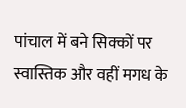पांचाल में बने सिक्कों पर स्वास्तिक और वहीं मगध के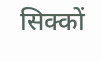सिक्कों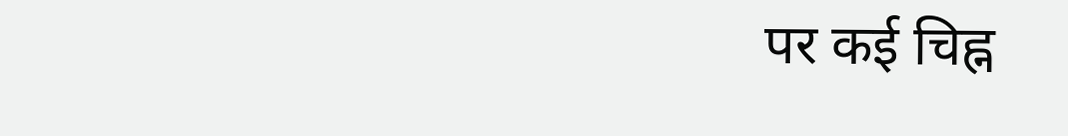पर कई चिह्न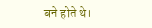बने होते थे।